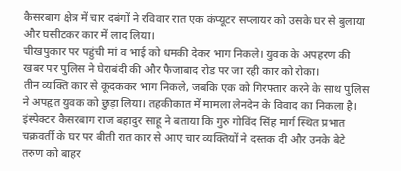कैसरबाग क्षेत्र में चार दबंगों ने रविवार रात एक कंप्यूटर सप्लायर को उसके घर से बुलाया और घसीटकर कार में लाद लिया।
चीखपुकार पर पहुंची मां व भाई को धमकी देकर भाग निकले। युवक के अपहरण की खबर पर पुलिस ने घेराबंदी की और फैजाबाद रोड पर जा रही कार को रोका।
तीन व्यक्ति कार से कूदककर भाग निकले, जबकि एक को गिरफ्तार करने के साथ पुलिस ने अपहृत युवक को छुड़ा लिया। तहकीकात में मामला लेनदेन के विवाद का निकला है।
इंस्पेक्टर कैसरबाग राज बहादुर साहू ने बताया कि गुरु गोविंद सिंह मार्ग स्थित प्रभात चक्रवर्ती के घर पर बीती रात कार से आए चार व्यक्तियों ने दस्तक दी और उनके बेटे तरुण को बाहर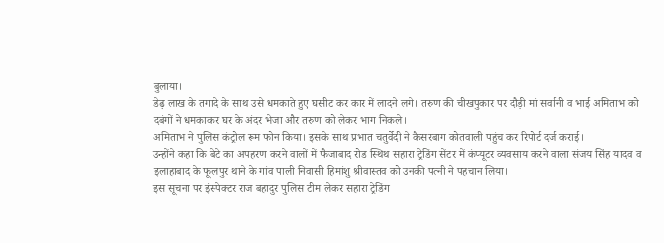बुलाया।
डेढ़ लाख के तगादे के साथ उसे धमकाते हुए घसीट कर कार में लादने लगे। तरुण की चीखपुकार पर दौड़ी मां सर्वानी व भाई अमिताभ को दबंगों ने धमकाकर घर के अंदर भेजा और तरुण को लेकर भाग निकले।
अमिताभ ने पुलिस कंट्रोल रूम फोन किया। इसके साथ प्रभात चतुर्वेदी ने कैसरबाग कोतवाली पहुंच कर रिपोर्ट दर्ज कराई।
उन्होंने कहा कि बेटे का अपहरण करने वालों में फैजाबाद रोड स्थिथ सहारा ट्रेडिंग सेंटर में कंप्यूटर व्यवसाय करने वाला संजय सिंह यादव व इलाहाबाद के फूलपुर थाने के गांव पाली निवासी हिमांशु श्रीवास्तव को उनकी पत्नी ने पहचान लिया।
इस सूचना पर इंस्पेक्टर राज बहादुर पुलिस टीम लेकर सहारा ट्रेडिंग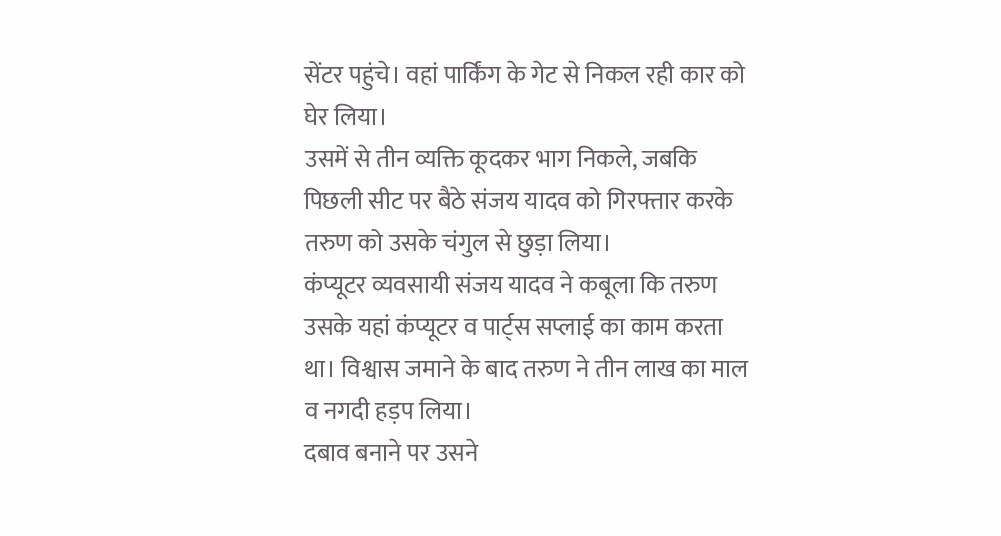सेंटर पहुंचे। वहां पार्किंग के गेट से निकल रही कार को घेर लिया।
उसमें से तीन व्यक्ति कूदकर भाग निकले, जबकि पिछली सीट पर बैठे संजय यादव को गिरफ्तार करके तरुण को उसके चंगुल से छुड़ा लिया।
कंप्यूटर व्यवसायी संजय यादव ने कबूला कि तरुण उसके यहां कंप्यूटर व पार्ट्स सप्लाई का काम करता था। विश्वास जमाने के बाद तरुण ने तीन लाख का माल व नगदी हड़प लिया।
दबाव बनाने पर उसने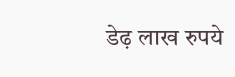डेढ़ लाख रुपये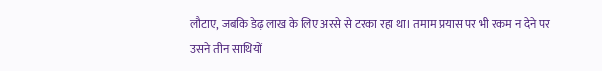लौटाए, जबकि डेढ़ लाख के लिए अरसे से टरका रहा था। तमाम प्रयास पर भी रकम न देने पर उसने तीन साथियों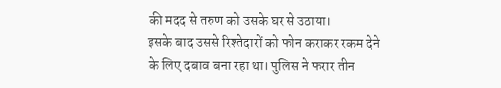की मदद से तरुण को उसके घर से उठाया।
इसके बाद उससे रिश्तेदारों को फोन कराकर रकम देने के लिए दबाव बना रहा था। पुलिस ने फरार तीन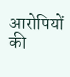आरोपियों की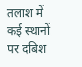तलाश में कई स्थानों पर दबिश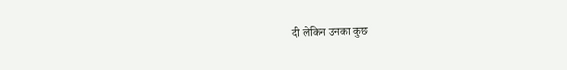दी लेकिन उनका कुछ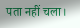पता नहीं चला।